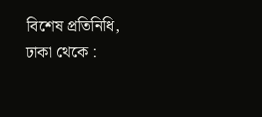বিশেষ প্রতিনিধি, ঢাকা থেকে :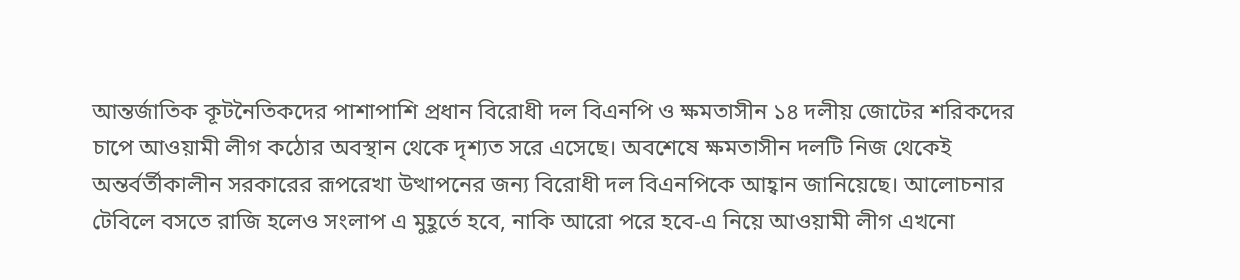আন্তর্জাতিক কূটনৈতিকদের পাশাপাশি প্রধান বিরোধী দল বিএনপি ও ক্ষমতাসীন ১৪ দলীয় জোটের শরিকদের চাপে আওয়ামী লীগ কঠোর অবস্থান থেকে দৃশ্যত সরে এসেছে। অবশেষে ক্ষমতাসীন দলটি নিজ থেকেই অন্তর্বর্তীকালীন সরকারের রূপরেখা উত্থাপনের জন্য বিরোধী দল বিএনপিকে আহ্বান জানিয়েছে। আলোচনার টেবিলে বসতে রাজি হলেও সংলাপ এ মুহূর্তে হবে, নাকি আরো পরে হবে-এ নিয়ে আওয়ামী লীগ এখনো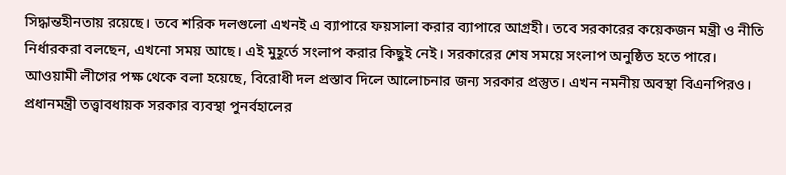সিদ্ধান্তহীনতায় রয়েছে। তবে শরিক দলগুলো এখনই এ ব্যাপারে ফয়সালা করার ব্যাপারে আগ্রহী। তবে সরকারের কয়েকজন মন্ত্রী ও নীতি নির্ধারকরা বলছেন, এখনো সময় আছে। এই মুহূর্তে সংলাপ করার কিছুই নেই। সরকারের শেষ সময়ে সংলাপ অনুষ্ঠিত হতে পারে।
আওয়ামী লীগের পক্ষ থেকে বলা হয়েছে, বিরোধী দল প্রস্তাব দিলে আলোচনার জন্য সরকার প্রস্তুত। এখন নমনীয় অবস্থা বিএনপিরও। প্রধানমন্ত্রী তত্ত্বাবধায়ক সরকার ব্যবস্থা পুনর্বহালের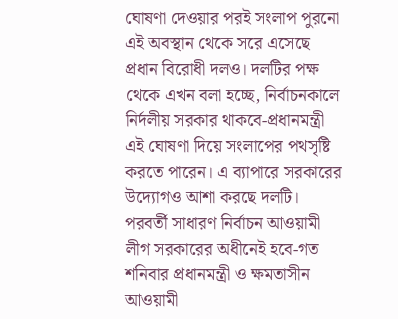ঘোষণা দেওয়ার পরই সংলাপ পুরনো এই অবস্থান থেকে সরে এসেছে প্রধান বিরোধী দলও। দলটির পক্ষ থেকে এখন বলা হচ্ছে, নির্বাচনকালে নির্দলীয় সরকার থাকবে-প্রধানমন্ত্রী এই ঘোষণা দিয়ে সংলাপের পথসৃষ্টি করতে পারেন। এ ব্যাপারে সরকারের উদ্যোগও আশা করছে দলটি।
পরবর্তী সাধারণ নির্বাচন আওয়ামী লীগ সরকারের অধীনেই হবে-গত শনিবার প্রধানমন্ত্রী ও ক্ষমতাসীন আওয়ামী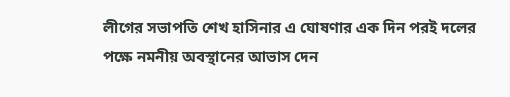লীগের সভাপতি শেখ হাসিনার এ ঘোষণার এক দিন পরই দলের পক্ষে নমনীয় অবস্থানের আভাস দেন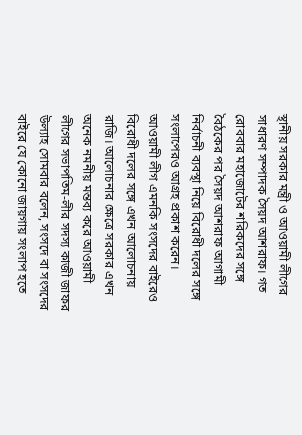স্থানীয় সরকার মন্ত্রী ও আওয়ামী লীগের সাধারণ সম্পাদক সৈয়দ আশরাফ। গত রোববার মহাজোটের শরিকদের সঙ্গে বৈঠকের পর সৈয়দ আশরাফ আগামী নির্বাচনী ব্যবস্থা নিয়ে বিরোধী দলের সঙ্গে সংলাপেরও আগ্রহ প্রকাশ করেন।
আওয়ামী লীগ এমনকি সংসদের বাইরেও বিরোধী দলের সঙ্গে এখন আলোচনায় রাজি। আলোচনার ক্ষেত্রে সরকার এখন অনেক নমনীয় মন্তব্য করে আওয়ামী লীগের সভাপতিম-লীর সদস্য কাজী জাফর উল্যাহ সোমবার বলেন, সংসদে বা সংসদের বাইরে যে কোনো জায়গায় সংলাপ হতে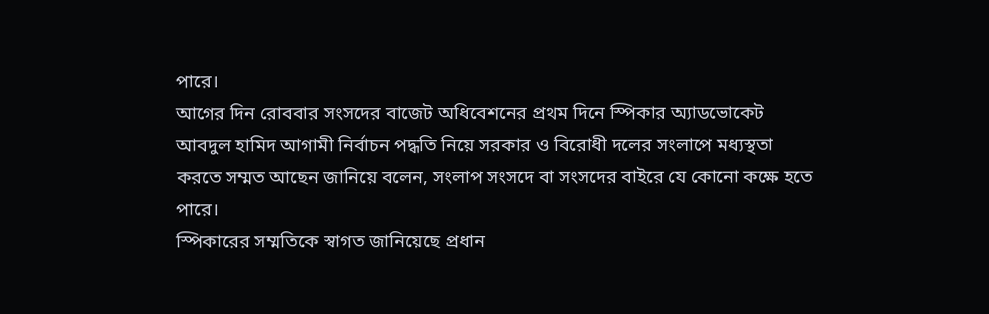পারে।
আগের দিন রোববার সংসদের বাজেট অধিবেশনের প্রথম দিনে স্পিকার অ্যাডভোকেট আবদুল হামিদ আগামী নির্বাচন পদ্ধতি নিয়ে সরকার ও বিরোধী দলের সংলাপে মধ্যস্থতা করতে সম্মত আছেন জানিয়ে বলেন, সংলাপ সংসদে বা সংসদের বাইরে যে কোনো কক্ষে হতে পারে।
স্পিকারের সম্মতিকে স্বাগত জানিয়েছে প্রধান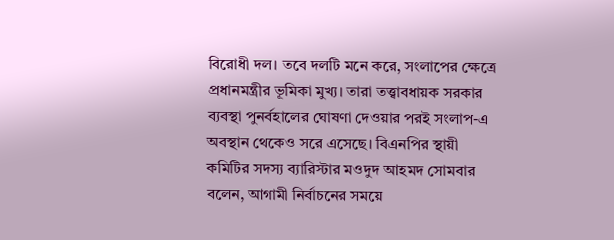বিরোধী দল। তবে দলটি মনে করে, সংলাপের ক্ষেত্রে প্রধানমন্ত্রীর ভূমিকা মুখ্য। তারা তত্ত্বাবধায়ক সরকার ব্যবস্থা পুনর্বহালের ঘোষণা দেওয়ার পরই সংলাপ-এ অবস্থান থেকেও সরে এসেছে। বিএনপির স্থায়ী কমিটির সদস্য ব্যারিস্টার মওদুদ আহমদ সোমবার বলেন, আগামী নির্বাচনের সময়ে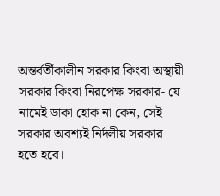অন্তর্বর্তীকালীন সরকার কিংবা অস্থায়ী সরকার কিংবা নিরপেক্ষ সরকার- যে নামেই ডাকা হোক না কেন, সেই সরকার অবশ্যই নির্দলীয় সরকার হতে হবে।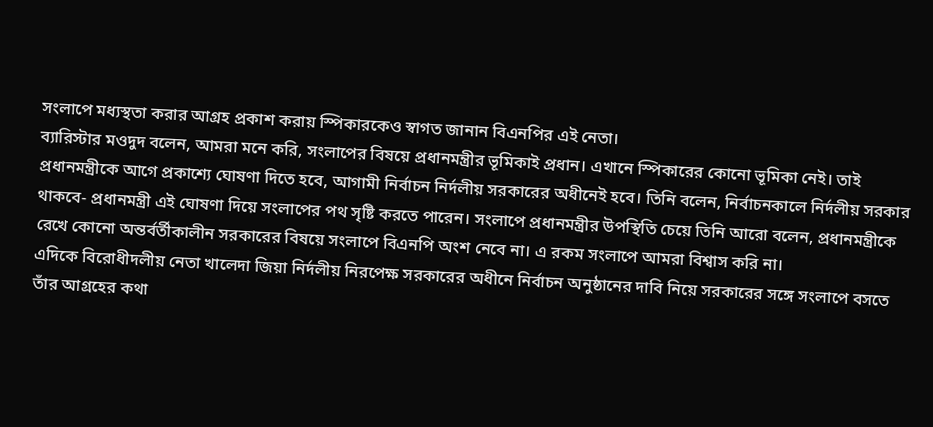সংলাপে মধ্যস্থতা করার আগ্রহ প্রকাশ করায় স্পিকারকেও স্বাগত জানান বিএনপির এই নেতা।
ব্যারিস্টার মওদুদ বলেন, আমরা মনে করি, সংলাপের বিষয়ে প্রধানমন্ত্রীর ভূমিকাই প্রধান। এখানে স্পিকারের কোনো ভূমিকা নেই। তাই প্রধানমন্ত্রীকে আগে প্রকাশ্যে ঘোষণা দিতে হবে, আগামী নির্বাচন নির্দলীয় সরকারের অধীনেই হবে। তিনি বলেন, নির্বাচনকালে নির্দলীয় সরকার থাকবে- প্রধানমন্ত্রী এই ঘোষণা দিয়ে সংলাপের পথ সৃষ্টি করতে পারেন। সংলাপে প্রধানমন্ত্রীর উপস্থিতি চেয়ে তিনি আরো বলেন, প্রধানমন্ত্রীকে রেখে কোনো অন্তর্বর্তীকালীন সরকারের বিষয়ে সংলাপে বিএনপি অংশ নেবে না। এ রকম সংলাপে আমরা বিশ্বাস করি না।
এদিকে বিরোধীদলীয় নেতা খালেদা জিয়া নির্দলীয় নিরপেক্ষ সরকারের অধীনে নির্বাচন অনুষ্ঠানের দাবি নিয়ে সরকারের সঙ্গে সংলাপে বসতে তাঁর আগ্রহের কথা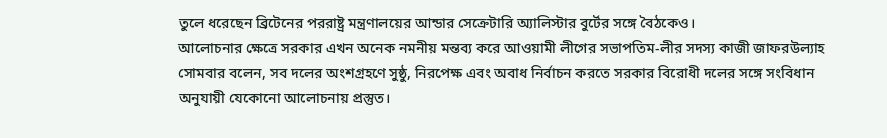তুলে ধরেছেন ব্রিটেনের পররাষ্ট্র মন্ত্রণালয়ের আন্ডার সেক্রেটারি অ্যালিস্টার বুর্টের সঙ্গে বৈঠকেও।
আলোচনার ক্ষেত্রে সরকার এখন অনেক নমনীয় মন্তব্য করে আওয়ামী লীগের সভাপতিম-লীর সদস্য কাজী জাফরউল্যাহ সোমবার বলেন, সব দলের অংশগ্রহণে সুষ্ঠু, নিরপেক্ষ এবং অবাধ নির্বাচন করতে সরকার বিরোধী দলের সঙ্গে সংবিধান অনুযায়ী যেকোনো আলোচনায় প্রস্তুত।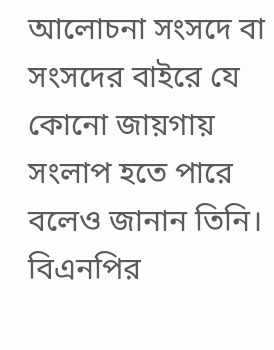আলোচনা সংসদে বা সংসদের বাইরে যে কোনো জায়গায় সংলাপ হতে পারে বলেও জানান তিনি।
বিএনপির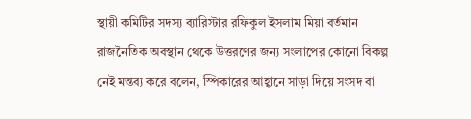স্থায়ী কমিটির সদস্য ব্যারিস্টার রফিকুল ইসলাম মিয়া বর্তমান রাজনৈতিক অবস্থান থেকে উত্তরণের জন্য সংলাপের কোনো বিকল্প নেই মন্তব্য করে বলেন, স্পিকারের আহ্বানে সাড়া দিয়ে সংসদ বা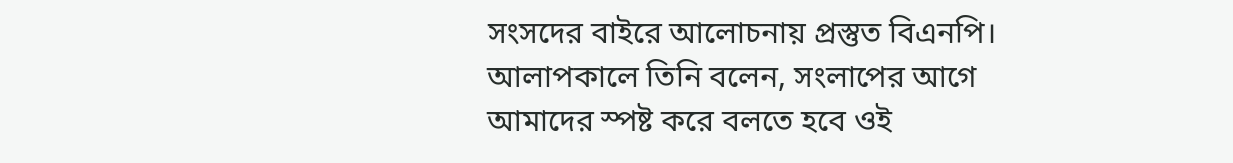সংসদের বাইরে আলোচনায় প্রস্তুত বিএনপি। আলাপকালে তিনি বলেন, সংলাপের আগে আমাদের স্পষ্ট করে বলতে হবে ওই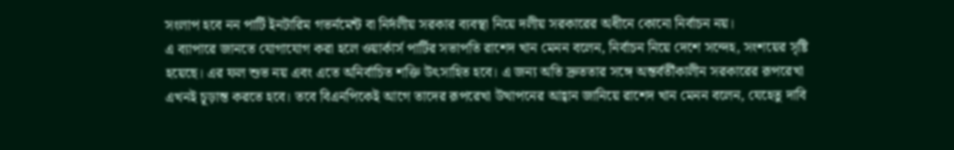সংলাপ হবে নন পার্টি ইনটারিম গভর্নমেন্ট বা নির্দলীয় সরকার ব্যবস্থা নিয়ে দলীয় সরকারের অধীনে কোনো নির্বাচন নয়।
এ ব্যাপারে জানতে যোগাযোগ করা হলে ওয়ার্কার্স পার্টির সভাপতি রাশেদ খান মেনন বলেন, নির্বাচন নিয়ে দেশে সন্দেহ, সংশয়ের সৃষ্টি হয়েছে। এর ফল শুভ নয় এবং এতে অনির্বাচিত শক্তি উৎসাহিত হবে। এ জন্য অতি দ্রুততার সঙ্গে অন্তর্বর্তীকালীন সরকারের রূপরেখা এখনই চূড়ান্ত করতে হবে। তবে বিএনপিকেই আগে তাদের রূপরেখা উত্থাপনের আহ্বান জানিয়ে রাশেদ খান মেনন বলেন, যেহেতু দাবি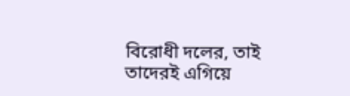বিরোধী দলের, তাই তাদেরই এগিয়ে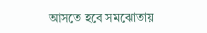আসতে হবে সমঝোতায়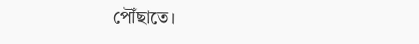পৌঁছাতে।